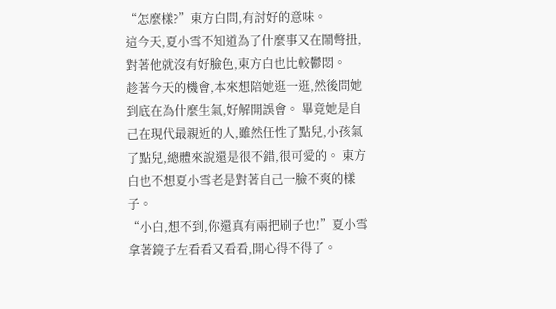“怎麼樣?”東方白問,有討好的意味。
這今天,夏小雪不知道為了什麼事又在鬧彆扭,對著他就沒有好臉色,東方白也比較鬱悶。
趁著今天的機會,本來想陪她逛一逛,然後問她到底在為什麼生氣,好解開誤會。 畢竟她是自己在現代最親近的人,雖然任性了點兒,小孩氣了點兒,總體來說還是很不錯,很可愛的。 東方白也不想夏小雪老是對著自己一臉不爽的樣子。
“小白,想不到,你還真有兩把刷子也!”夏小雪拿著鏡子左看看又看看,開心得不得了。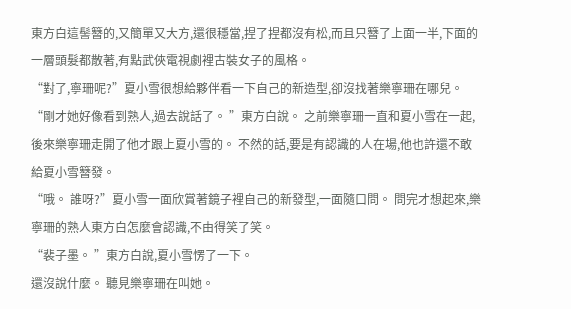東方白這髻簪的,又簡單又大方,還很穩當,捏了捏都沒有松,而且只簪了上面一半,下面的一層頭髮都散著,有點武俠電視劇裡古裝女子的風格。
“對了,寧珊呢?”夏小雪很想給夥伴看一下自己的新造型,卻沒找著樂寧珊在哪兒。
“剛才她好像看到熟人,過去說話了。 ”東方白說。 之前樂寧珊一直和夏小雪在一起,後來樂寧珊走開了他才跟上夏小雪的。 不然的話,要是有認識的人在場,他也許還不敢給夏小雪簪發。
“哦。 誰呀?”夏小雪一面欣賞著鏡子裡自己的新發型,一面隨口問。 問完才想起來,樂寧珊的熟人東方白怎麼會認識,不由得笑了笑。
“裴子墨。 ”東方白說,夏小雪愣了一下。
還沒說什麼。 聽見樂寧珊在叫她。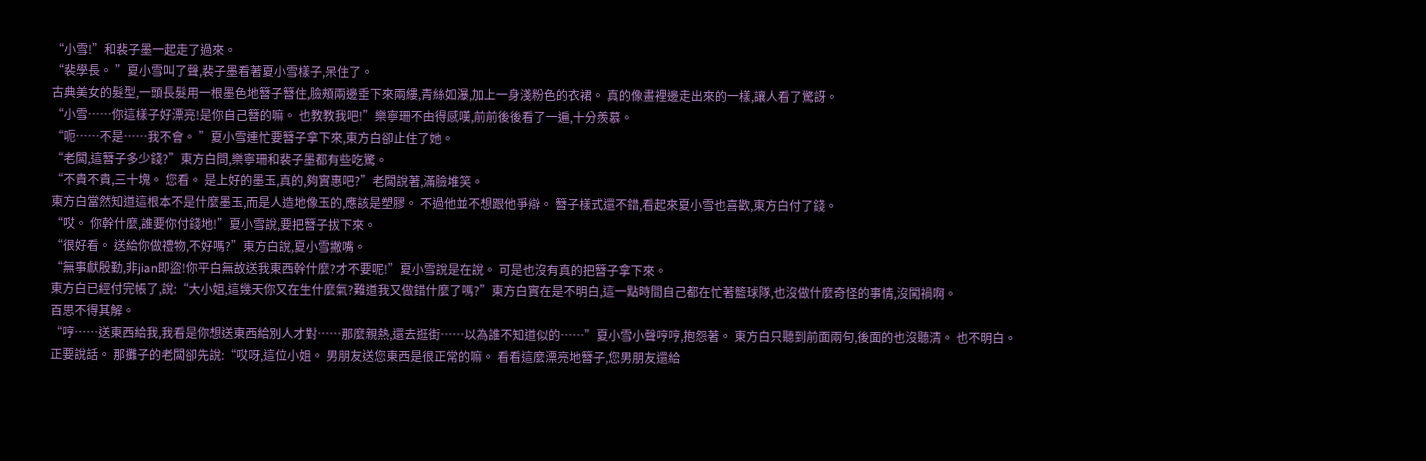“小雪!”和裴子墨一起走了過來。
“裴學長。 ”夏小雪叫了聲,裴子墨看著夏小雪樣子,呆住了。
古典美女的髮型,一頭長髮用一根墨色地簪子簪住,臉頰兩邊垂下來兩縷,青絲如瀑,加上一身淺粉色的衣裙。 真的像畫裡邊走出來的一樣,讓人看了驚訝。
“小雪……你這樣子好漂亮!是你自己簪的嘛。 也教教我吧!”樂寧珊不由得感嘆,前前後後看了一遍,十分羨慕。
“呃……不是……我不會。 ”夏小雪連忙要簪子拿下來,東方白卻止住了她。
“老闆,這簪子多少錢?”東方白問,樂寧珊和裴子墨都有些吃驚。
“不貴不貴,三十塊。 您看。 是上好的墨玉,真的,夠實惠吧?”老闆說著,滿臉堆笑。
東方白當然知道這根本不是什麼墨玉,而是人造地像玉的,應該是塑膠。 不過他並不想跟他爭辯。 簪子樣式還不錯,看起來夏小雪也喜歡,東方白付了錢。
“哎。 你幹什麼,誰要你付錢地!”夏小雪說,要把簪子拔下來。
“很好看。 送給你做禮物,不好嗎?”東方白說,夏小雪撇嘴。
“無事獻殷勤,非jian即盜!你平白無故送我東西幹什麼?才不要呢!”夏小雪說是在說。 可是也沒有真的把簪子拿下來。
東方白已經付完帳了,說:“大小姐,這幾天你又在生什麼氣?難道我又做錯什麼了嗎?”東方白實在是不明白,這一點時間自己都在忙著籃球隊,也沒做什麼奇怪的事情,沒闖禍啊。
百思不得其解。
“哼……送東西給我,我看是你想送東西給別人才對……那麼親熱,還去逛街……以為誰不知道似的……”夏小雪小聲哼哼,抱怨著。 東方白只聽到前面兩句,後面的也沒聽清。 也不明白。
正要說話。 那攤子的老闆卻先說:“哎呀,這位小姐。 男朋友送您東西是很正常的嘛。 看看這麼漂亮地簪子,您男朋友還給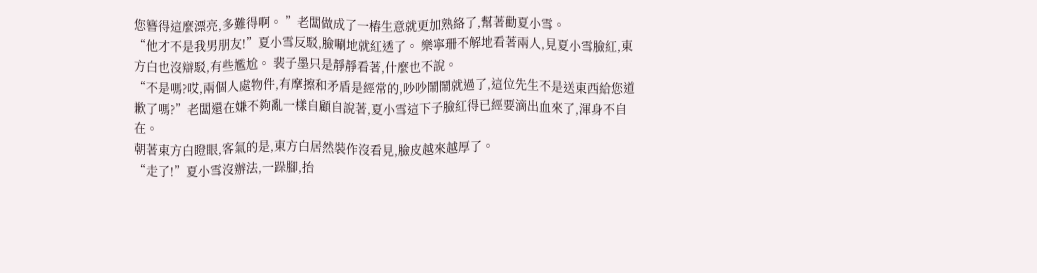您簪得這麼漂亮,多難得啊。 ”老闆做成了一樁生意就更加熟絡了,幫著勸夏小雪。
“他才不是我男朋友!”夏小雪反駁,臉唰地就紅透了。 樂寧珊不解地看著兩人,見夏小雪臉紅,東方白也沒辯駁,有些尷尬。 裴子墨只是靜靜看著,什麼也不說。
“不是嗎?哎,兩個人處物件,有摩擦和矛盾是經常的,吵吵鬧鬧就過了,這位先生不是送東西給您道歉了嗎?”老闆還在嫌不夠亂一樣自顧自說著,夏小雪這下子臉紅得已經要滴出血來了,渾身不自在。
朝著東方白瞪眼,客氣的是,東方白居然裝作沒看見,臉皮越來越厚了。
“走了!”夏小雪沒辦法,一跺腳,抬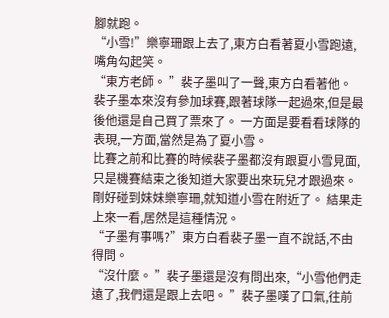腳就跑。
“小雪!”樂寧珊跟上去了,東方白看著夏小雪跑遠,嘴角勾起笑。
“東方老師。 ”裴子墨叫了一聲,東方白看著他。
裴子墨本來沒有參加球賽,跟著球隊一起過來,但是最後他還是自己買了票來了。 一方面是要看看球隊的表現,一方面,當然是為了夏小雪。
比賽之前和比賽的時候裴子墨都沒有跟夏小雪見面,只是機賽結束之後知道大家要出來玩兒才跟過來。 剛好碰到妹妹樂寧珊,就知道小雪在附近了。 結果走上來一看,居然是這種情況。
“子墨有事嗎?”東方白看裴子墨一直不說話,不由得問。
“沒什麼。 ”裴子墨還是沒有問出來,“小雪他們走遠了,我們還是跟上去吧。 ”裴子墨嘆了口氣,往前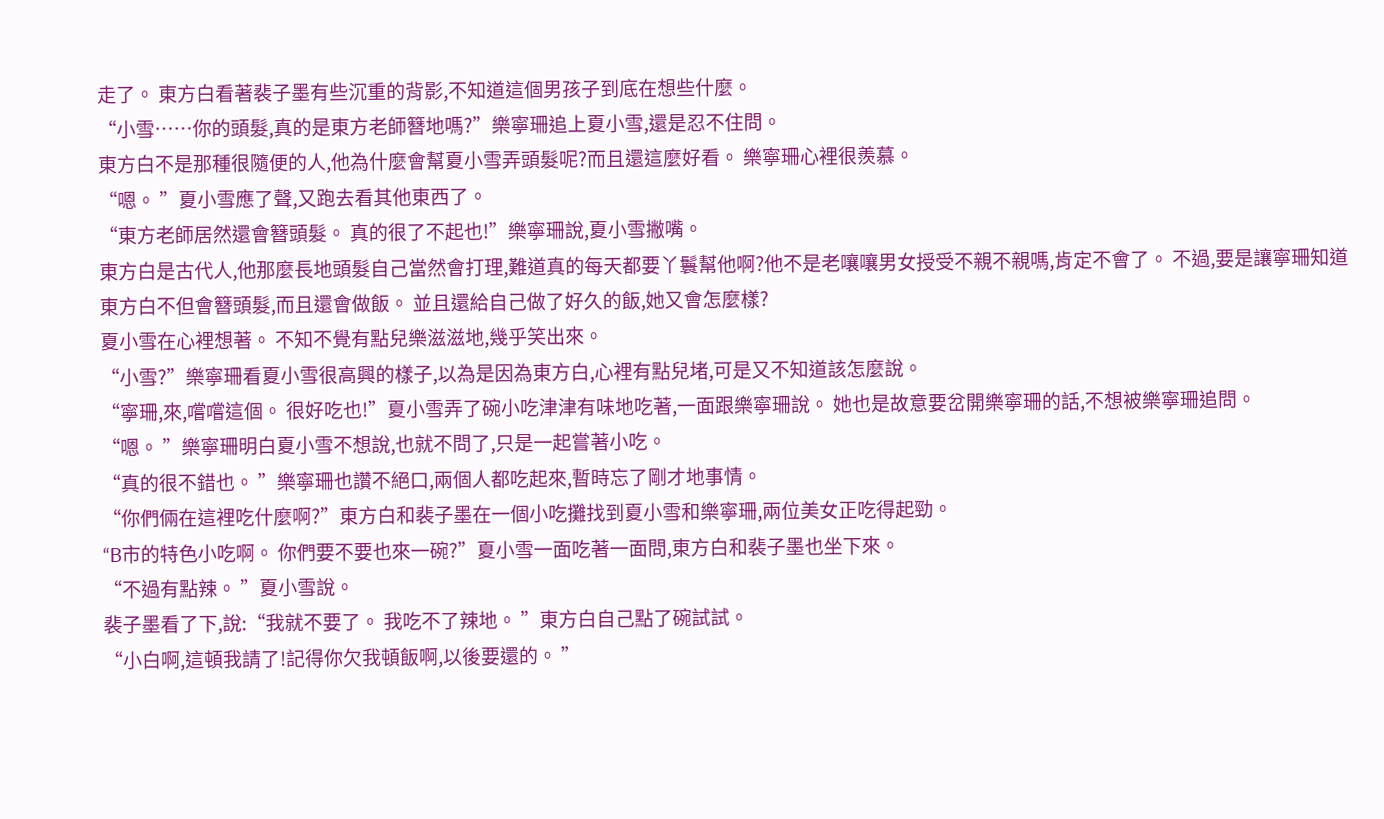走了。 東方白看著裴子墨有些沉重的背影,不知道這個男孩子到底在想些什麼。
“小雪……你的頭髮,真的是東方老師簪地嗎?”樂寧珊追上夏小雪,還是忍不住問。
東方白不是那種很隨便的人,他為什麼會幫夏小雪弄頭髮呢?而且還這麼好看。 樂寧珊心裡很羨慕。
“嗯。 ”夏小雪應了聲,又跑去看其他東西了。
“東方老師居然還會簪頭髮。 真的很了不起也!”樂寧珊說,夏小雪撇嘴。
東方白是古代人,他那麼長地頭髮自己當然會打理,難道真的每天都要丫鬟幫他啊?他不是老嚷嚷男女授受不親不親嗎,肯定不會了。 不過,要是讓寧珊知道東方白不但會簪頭髮,而且還會做飯。 並且還給自己做了好久的飯,她又會怎麼樣?
夏小雪在心裡想著。 不知不覺有點兒樂滋滋地,幾乎笑出來。
“小雪?”樂寧珊看夏小雪很高興的樣子,以為是因為東方白,心裡有點兒堵,可是又不知道該怎麼說。
“寧珊,來,嚐嚐這個。 很好吃也!”夏小雪弄了碗小吃津津有味地吃著,一面跟樂寧珊說。 她也是故意要岔開樂寧珊的話,不想被樂寧珊追問。
“嗯。 ”樂寧珊明白夏小雪不想說,也就不問了,只是一起嘗著小吃。
“真的很不錯也。 ”樂寧珊也讚不絕口,兩個人都吃起來,暫時忘了剛才地事情。
“你們倆在這裡吃什麼啊?”東方白和裴子墨在一個小吃攤找到夏小雪和樂寧珊,兩位美女正吃得起勁。
“B市的特色小吃啊。 你們要不要也來一碗?”夏小雪一面吃著一面問,東方白和裴子墨也坐下來。
“不過有點辣。 ”夏小雪說。
裴子墨看了下,說:“我就不要了。 我吃不了辣地。 ”東方白自己點了碗試試。
“小白啊,這頓我請了!記得你欠我頓飯啊,以後要還的。 ”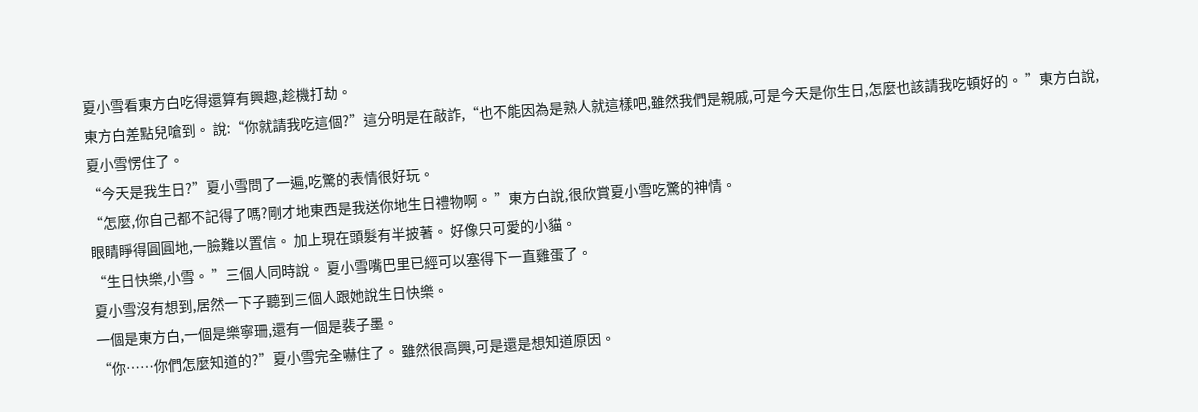夏小雪看東方白吃得還算有興趣,趁機打劫。
東方白差點兒嗆到。 說:“你就請我吃這個?”這分明是在敲詐,“也不能因為是熟人就這樣吧,雖然我們是親戚,可是今天是你生日,怎麼也該請我吃頓好的。 ”東方白說,夏小雪愣住了。
“今天是我生日?”夏小雪問了一遍,吃驚的表情很好玩。
“怎麼,你自己都不記得了嗎?剛才地東西是我送你地生日禮物啊。 ”東方白說,很欣賞夏小雪吃驚的神情。
眼睛睜得圓圓地,一臉難以置信。 加上現在頭髮有半披著。 好像只可愛的小貓。
“生日快樂,小雪。 ”三個人同時說。 夏小雪嘴巴里已經可以塞得下一直雞蛋了。
夏小雪沒有想到,居然一下子聽到三個人跟她說生日快樂。
一個是東方白,一個是樂寧珊,還有一個是裴子墨。
“你……你們怎麼知道的?”夏小雪完全嚇住了。 雖然很高興,可是還是想知道原因。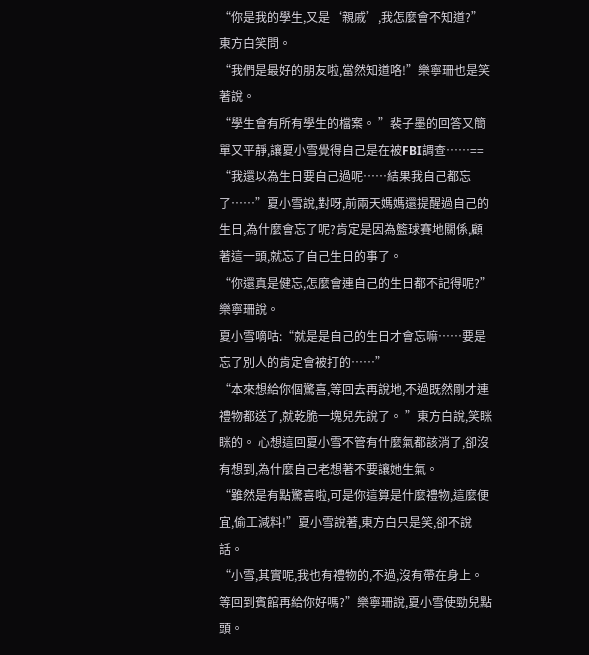“你是我的學生,又是‘親戚’,我怎麼會不知道?”東方白笑問。
“我們是最好的朋友啦,當然知道咯!”樂寧珊也是笑著說。
“學生會有所有學生的檔案。 ”裴子墨的回答又簡單又平靜,讓夏小雪覺得自己是在被FBI調查……==
“我還以為生日要自己過呢……結果我自己都忘了……”夏小雪說,對呀,前兩天媽媽還提醒過自己的生日,為什麼會忘了呢?肯定是因為籃球賽地關係,顧著這一頭,就忘了自己生日的事了。
“你還真是健忘,怎麼會連自己的生日都不記得呢?”樂寧珊說。
夏小雪嘀咕:“就是是自己的生日才會忘嘛……要是忘了別人的肯定會被打的……”
“本來想給你個驚喜,等回去再說地,不過既然剛才連禮物都送了,就乾脆一塊兒先說了。 ”東方白說,笑眯眯的。 心想這回夏小雪不管有什麼氣都該消了,卻沒有想到,為什麼自己老想著不要讓她生氣。
“雖然是有點驚喜啦,可是你這算是什麼禮物,這麼便宜,偷工減料!”夏小雪說著,東方白只是笑,卻不說話。
“小雪,其實呢,我也有禮物的,不過,沒有帶在身上。 等回到賓館再給你好嗎?”樂寧珊說,夏小雪使勁兒點頭。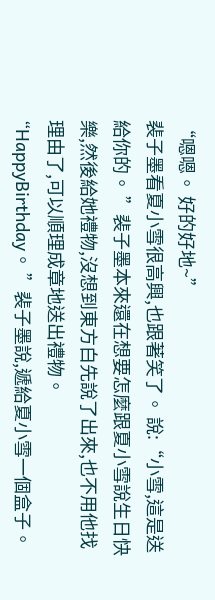“嗯嗯。 好的好地~”
裴子墨看夏小雪很高興,也跟著笑了。 說:“小雪,這是送給你的。 ”裴子墨本來還在想要怎麼跟夏小雪說生日快樂,然後給她禮物,沒想到東方白先說了出來,也不用他找理由了,可以順理成章地送出禮物。
“HappyBirthday。 ”裴子墨說,遞給夏小雪一個盒子。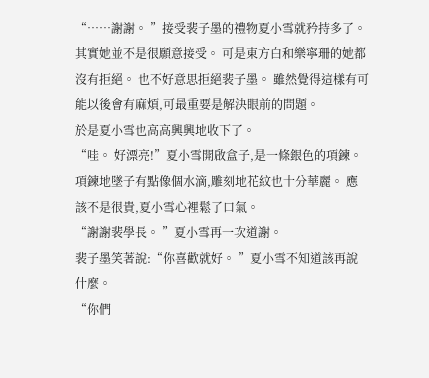“……謝謝。 ”接受裴子墨的禮物夏小雪就矜持多了。 其實她並不是很願意接受。 可是東方白和樂寧珊的她都沒有拒絕。 也不好意思拒絕裴子墨。 雖然覺得這樣有可能以後會有麻煩,可最重要是解決眼前的問題。
於是夏小雪也高高興興地收下了。
“哇。 好漂亮!”夏小雪開啟盒子,是一條銀色的項鍊。
項鍊地墜子有點像個水滴,雕刻地花紋也十分華麗。 應該不是很貴,夏小雪心裡鬆了口氣。
“謝謝裴學長。 ”夏小雪再一次道謝。
裴子墨笑著說:“你喜歡就好。 ”夏小雪不知道該再說什麼。
“你們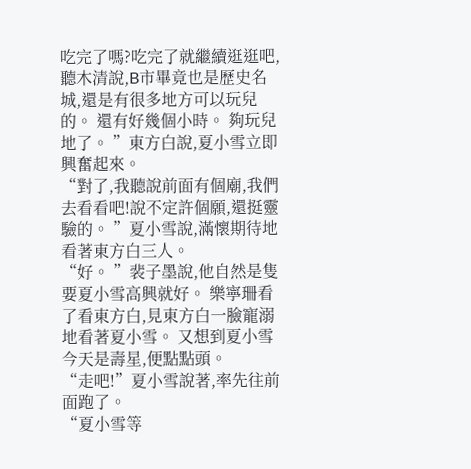吃完了嗎?吃完了就繼續逛逛吧,聽木清說,B市畢竟也是歷史名城,還是有很多地方可以玩兒的。 還有好幾個小時。 夠玩兒地了。 ”東方白說,夏小雪立即興奮起來。
“對了,我聽說前面有個廟,我們去看看吧!說不定許個願,還挺靈驗的。 ”夏小雪說,滿懷期待地看著東方白三人。
“好。 ”裴子墨說,他自然是隻要夏小雪高興就好。 樂寧珊看了看東方白,見東方白一臉寵溺地看著夏小雪。 又想到夏小雪今天是壽星,便點點頭。
“走吧!”夏小雪說著,率先往前面跑了。
“夏小雪等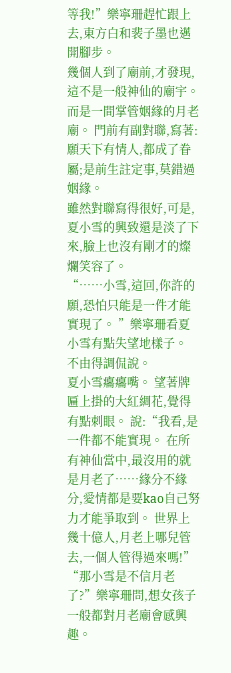等我!”樂寧珊趕忙跟上去,東方白和裴子墨也邁開腳步。
幾個人到了廟前,才發現,這不是一般神仙的廟宇。 而是一間掌管姻緣的月老廟。 門前有副對聯,寫著:
願天下有情人,都成了眷屬;是前生註定事,莫錯過姻緣。
雖然對聯寫得很好,可是,夏小雪的興致還是淡了下來,臉上也沒有剛才的燦爛笑容了。
“……小雪,這回,你許的願,恐怕只能是一件才能實現了。 ”樂寧珊看夏小雪有點失望地樣子。 不由得調侃說。
夏小雪癟癟嘴。 望著牌匾上掛的大紅綢花,覺得有點刺眼。 說:“我看,是一件都不能實現。 在所有神仙當中,最沒用的就是月老了……緣分不緣分,愛情都是要kao自己努力才能爭取到。 世界上幾十億人,月老上哪兒管去,一個人管得過來嗎!”
“那小雪是不信月老了?”樂寧珊問,想女孩子一般都對月老廟會感興趣。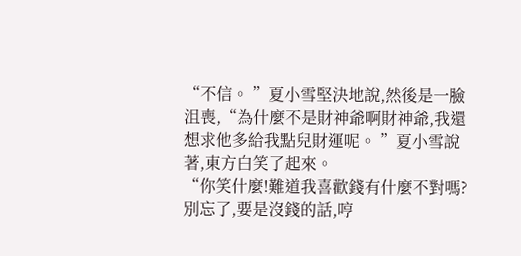“不信。 ”夏小雪堅決地說,然後是一臉沮喪,“為什麼不是財神爺啊財神爺,我還想求他多給我點兒財運呢。 ”夏小雪說著,東方白笑了起來。
“你笑什麼!難道我喜歡錢有什麼不對嗎?別忘了,要是沒錢的話,哼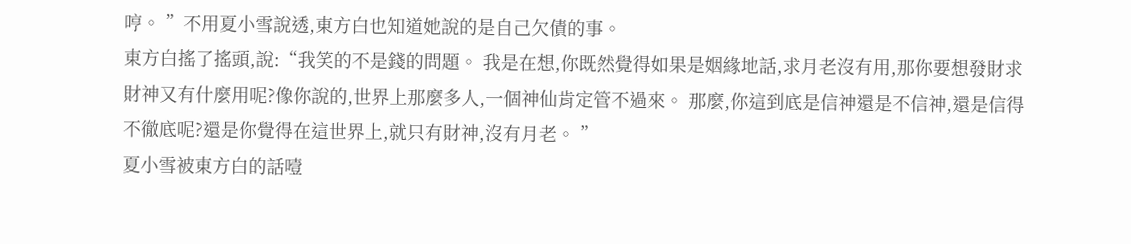哼。 ”不用夏小雪說透,東方白也知道她說的是自己欠債的事。
東方白搖了搖頭,說:“我笑的不是錢的問題。 我是在想,你既然覺得如果是姻緣地話,求月老沒有用,那你要想發財求財神又有什麼用呢?像你說的,世界上那麼多人,一個神仙肯定管不過來。 那麼,你這到底是信神還是不信神,還是信得不徹底呢?還是你覺得在這世界上,就只有財神,沒有月老。 ”
夏小雪被東方白的話噎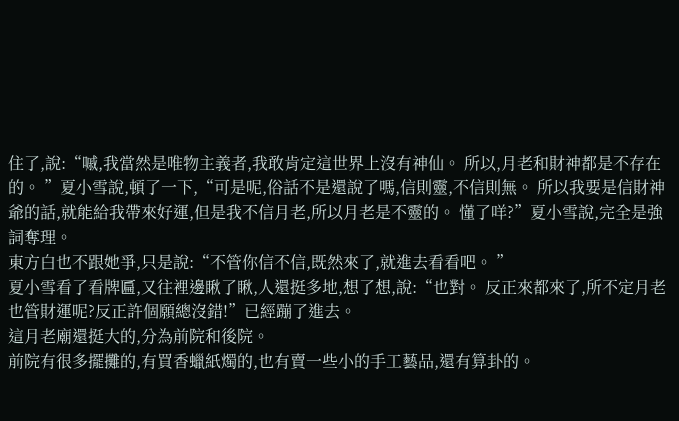住了,說:“嘁,我當然是唯物主義者,我敢肯定這世界上沒有神仙。 所以,月老和財神都是不存在的。 ”夏小雪說,頓了一下,“可是呢,俗話不是還說了嗎,信則靈,不信則無。 所以我要是信財神爺的話,就能給我帶來好運,但是我不信月老,所以月老是不靈的。 懂了咩?”夏小雪說,完全是強詞奪理。
東方白也不跟她爭,只是說:“不管你信不信,既然來了,就進去看看吧。 ”
夏小雪看了看牌匾,又往裡邊瞅了瞅,人還挺多地,想了想,說:“也對。 反正來都來了,所不定月老也管財運呢?反正許個願總沒錯!”已經蹦了進去。
這月老廟還挺大的,分為前院和後院。
前院有很多擺攤的,有買香蠟紙燭的,也有賣一些小的手工藝品,還有算卦的。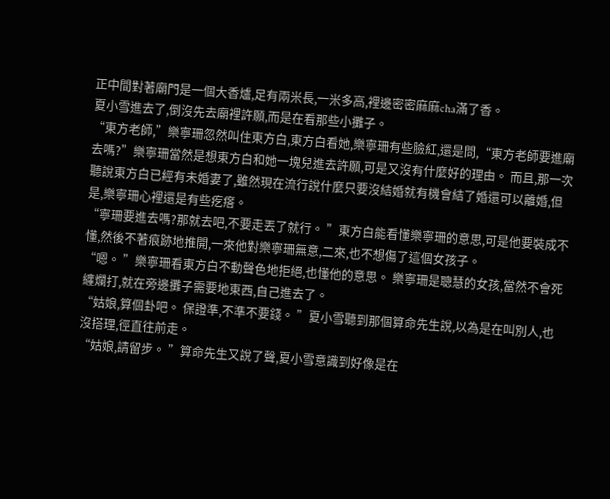正中間對著廟門是一個大香爐,足有兩米長,一米多高,裡邊密密麻麻cha滿了香。
夏小雪進去了,倒沒先去廟裡許願,而是在看那些小攤子。
“東方老師,”樂寧珊忽然叫住東方白,東方白看她,樂寧珊有些臉紅,還是問,“東方老師要進廟去嗎?”樂寧珊當然是想東方白和她一塊兒進去許願,可是又沒有什麼好的理由。 而且,那一次聽說東方白已經有未婚妻了,雖然現在流行說什麼只要沒結婚就有機會結了婚還可以離婚,但是,樂寧珊心裡還是有些疙瘩。
“寧珊要進去嗎?那就去吧,不要走丟了就行。 ”東方白能看懂樂寧珊的意思,可是他要裝成不懂,然後不著痕跡地推開,一來他對樂寧珊無意,二來,也不想傷了這個女孩子。
“嗯。 ”樂寧珊看東方白不動聲色地拒絕,也懂他的意思。 樂寧珊是聰慧的女孩,當然不會死纏爛打,就在旁邊攤子需要地東西,自己進去了。
“姑娘,算個卦吧。 保證準,不準不要錢。 ”夏小雪聽到那個算命先生說,以為是在叫別人,也沒搭理,徑直往前走。
“姑娘,請留步。 ”算命先生又說了聲,夏小雪意識到好像是在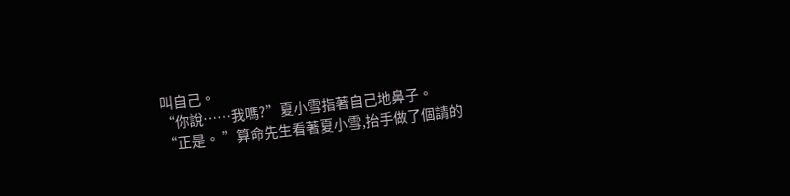叫自己。
“你說……我嗎?”夏小雪指著自己地鼻子。
“正是。 ”算命先生看著夏小雪,抬手做了個請的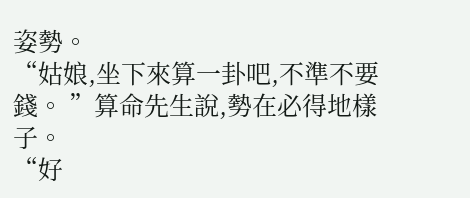姿勢。
“姑娘,坐下來算一卦吧,不準不要錢。 ”算命先生說,勢在必得地樣子。
“好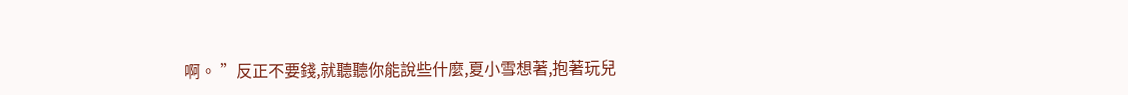啊。 ”反正不要錢,就聽聽你能說些什麼,夏小雪想著,抱著玩兒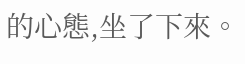的心態,坐了下來。